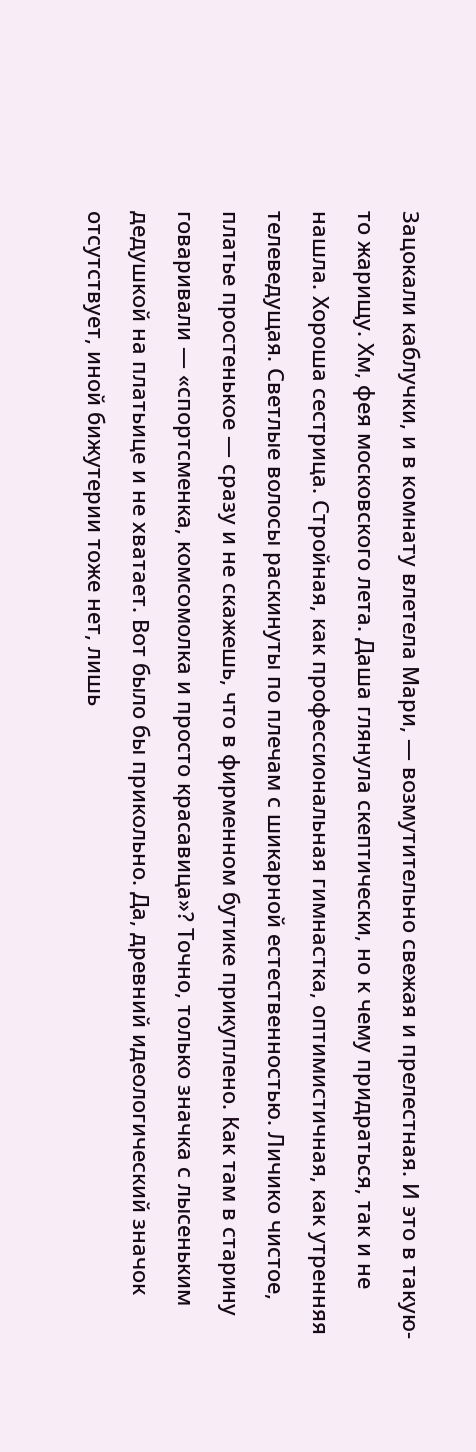Зацокали каблучки, и в комнату влетела Мари, — возмутительно свежая и прелестная. И это в такую-то жарищу. Хм, фея московского лета. Даша глянула скептически, но к чему придраться, так и не нашла. Хороша сестрица. Стройная, как профессиональная гимнастка, оптимистичная, как утренняя телеведущая. Светлые волосы раскинуты по плечам с шикарной естественностью. Личико чистое, платье простенькое — сразу и не скажешь, что в фирменном бутике прикуплено. Как там в старину говаривали — «спортсменка, комсомолка и просто красавица»? Точно, только значка с лысеньким дедушкой на платьице и не хватает. Вот было бы прикольно. Да, древний идеологический значок отсутствует, иной бижутерии тоже нет, лишь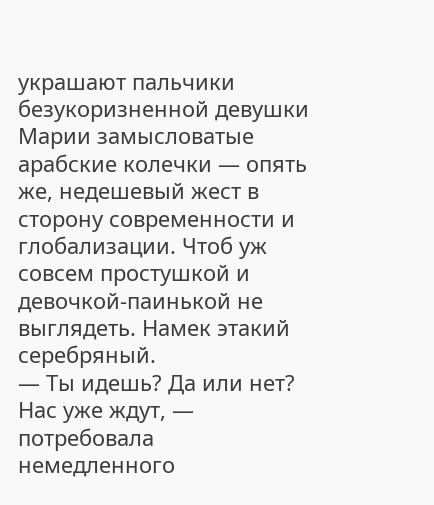украшают пальчики безукоризненной девушки Марии замысловатые арабские колечки — опять же, недешевый жест в сторону современности и глобализации. Чтоб уж совсем простушкой и девочкой-паинькой не выглядеть. Намек этакий серебряный.
— Ты идешь? Да или нет? Нас уже ждут, — потребовала немедленного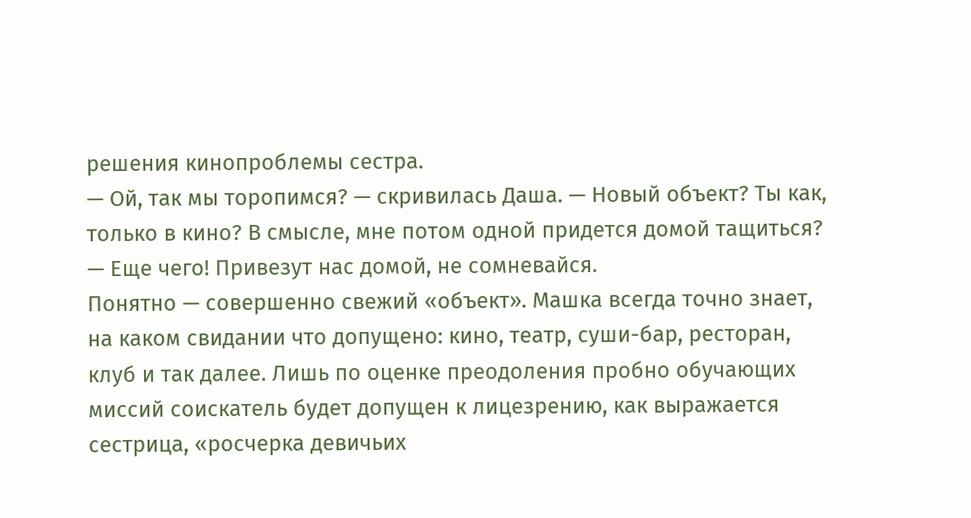решения кинопроблемы сестра.
— Ой, так мы торопимся? — скривилась Даша. — Новый объект? Ты как, только в кино? В смысле, мне потом одной придется домой тащиться?
— Еще чего! Привезут нас домой, не сомневайся.
Понятно — совершенно свежий «объект». Машка всегда точно знает, на каком свидании что допущено: кино, театр, суши-бар, ресторан, клуб и так далее. Лишь по оценке преодоления пробно обучающих миссий соискатель будет допущен к лицезрению, как выражается сестрица, «росчерка девичьих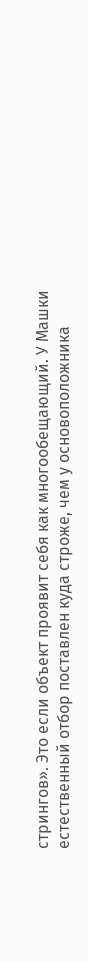стрингов». Это если объект проявит себя как многообещающий. У Машки естественный отбор поставлен куда строже, чем у основоположника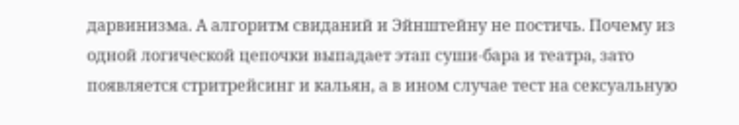дарвинизма. А алгоритм свиданий и Эйнштейну не постичь. Почему из одной логической цепочки выпадает этап суши-бара и театра, зато появляется стритрейсинг и кальян, а в ином случае тест на сексуальную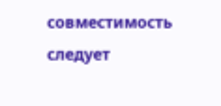совместимость следует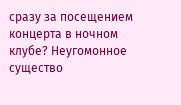сразу за посещением концерта в ночном клубе? Неугомонное существо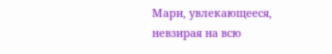Мари, увлекающееся, невзирая на всю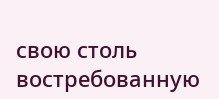свою столь востребованную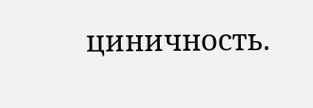циничность.